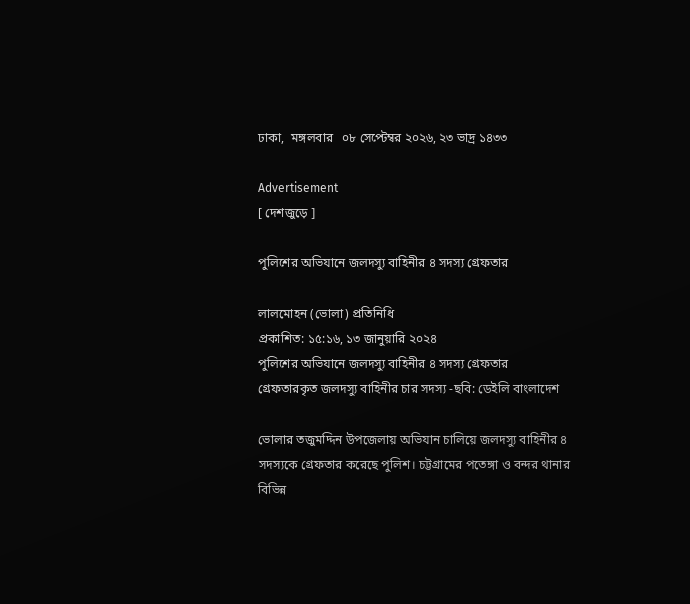ঢাকা,  মঙ্গলবার   ০৮ সেপ্টেম্বর ২০২৬, ২৩ ভাদ্র ১৪৩৩

Advertisement
[ দেশজুড়ে ]

পুলিশের অভিযানে জলদস্যু বাহিনীর ৪ সদস্য গ্রেফতার

লালমোহন (ভোলা) প্রতিনিধি
প্রকাশিত: ১৫:১৬, ১৩ জানুয়ারি ২০২৪
পুলিশের অভিযানে জলদস্যু বাহিনীর ৪ সদস্য গ্রেফতার
গ্রেফতারকৃত জলদস্যু বাহিনীর চার সদস্য -ছবি: ডেইলি বাংলাদেশ

ভোলার তজুমদ্দিন উপজেলায় অভিযান চালিয়ে জলদস্যু বাহিনীর ৪ সদস্যকে গ্রেফতার করেছে পুলিশ। চট্টগ্রামের পতেঙ্গা ও বন্দর থানার বিভিন্ন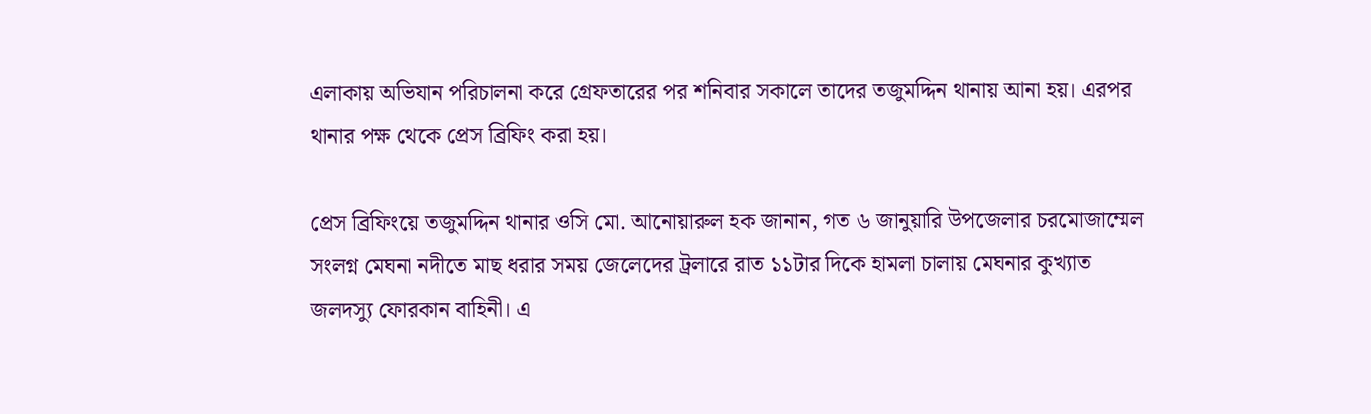এলাকায় অভিযান পরিচালনা করে গ্রেফতারের পর শনিবার সকালে তাদের তজুমদ্দিন থানায় আনা হয়। এরপর থানার পক্ষ থেকে প্রেস ব্রিফিং করা হয়।

প্রেস ব্রিফিংয়ে তজুমদ্দিন থানার ওসি মো. আনোয়ারুল হক জানান, গত ৬ জানুয়ারি উপজেলার চরমোজাম্মেল সংলগ্ন মেঘনা নদীতে মাছ ধরার সময় জেলেদের ট্রলারে রাত ১১টার দিকে হামলা চালায় মেঘনার কুখ্যাত জলদস্যু ফোরকান বাহিনী। এ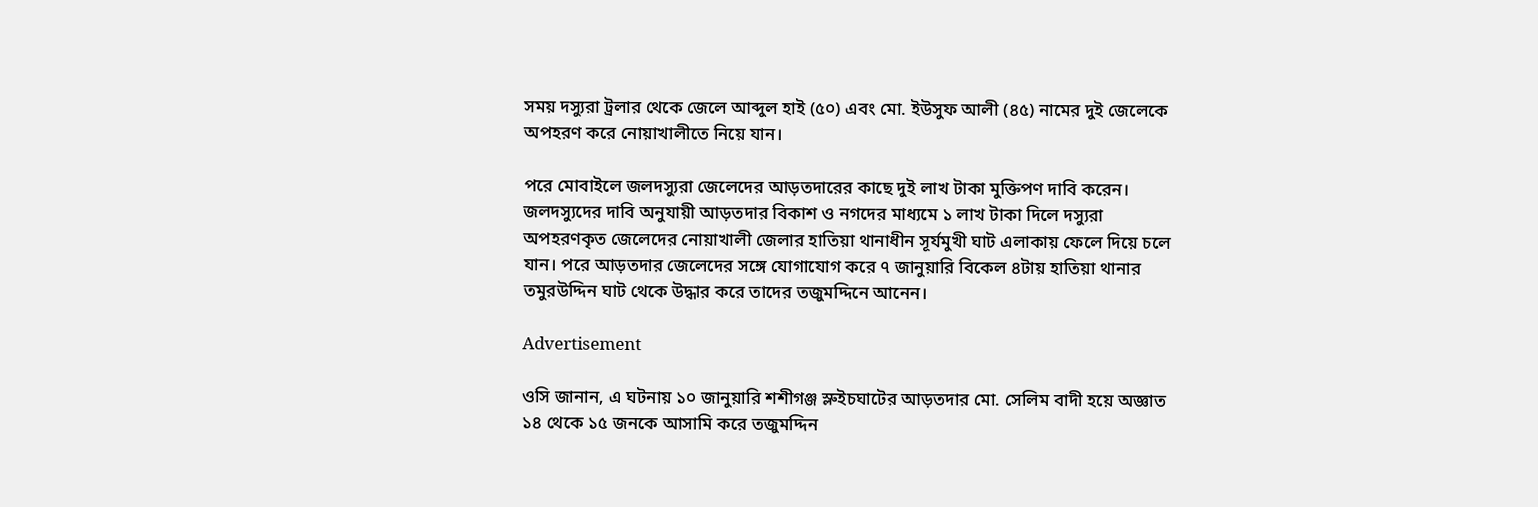সময় দস্যুরা ট্রলার থেকে জেলে আব্দুল হাই (৫০) এবং মো. ইউসুফ আলী (৪৫) নামের দুই জেলেকে অপহরণ করে নোয়াখালীতে নিয়ে যান।

পরে মোবাইলে জলদস্যুরা জেলেদের আড়তদারের কাছে দুই লাখ টাকা মুক্তিপণ দাবি করেন। জলদস্যুদের দাবি অনুযায়ী আড়তদার বিকাশ ও নগদের মাধ্যমে ১ লাখ টাকা দিলে দস্যুরা অপহরণকৃত জেলেদের নোয়াখালী জেলার হাতিয়া থানাধীন সূর্যমুখী ঘাট এলাকায় ফেলে দিয়ে চলে যান। পরে আড়তদার জেলেদের সঙ্গে যোগাযোগ করে ৭ জানুয়ারি বিকেল ৪টায় হাতিয়া থানার তমুরউদ্দিন ঘাট থেকে উদ্ধার করে তাদের তজুমদ্দিনে আনেন।

Advertisement

ওসি জানান, এ ঘটনায় ১০ জানুয়ারি শশীগঞ্জ স্লুইচঘাটের আড়তদার মো. সেলিম বাদী হয়ে অজ্ঞাত ১৪ থেকে ১৫ জনকে আসামি করে তজুমদ্দিন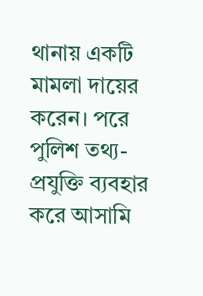থানায় একটি মামলা দায়ের করেন। পরে পুলিশ তথ্য-প্রযুক্তি ব্যবহার করে আসামি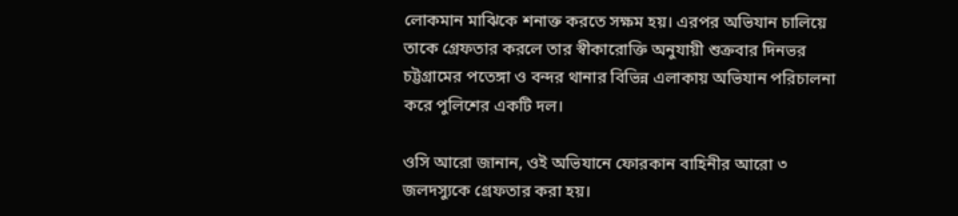লোকমান মাঝিকে শনাক্ত করতে সক্ষম হয়। এরপর অভিযান চালিয়ে তাকে গ্রেফতার করলে তার স্বীকারোক্তি অনুযায়ী শুক্রবার দিনভর চট্টগ্রামের পতেঙ্গা ও বন্দর থানার বিভিন্ন এলাকায় অভিযান পরিচালনা করে পুলিশের একটি দল।

ওসি আরো জানান, ওই অভিযানে ফোরকান বাহিনীর আরো ৩ জলদস্যুকে গ্রেফতার করা হয়।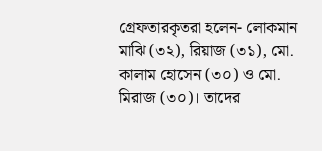গ্রেফতারকৃতরা হলেন- লোকমান মাঝি (৩২), রিয়াজ (৩১), মো. কালাম হোসেন (৩০) ও মো. মিরাজ (৩০)। তাদের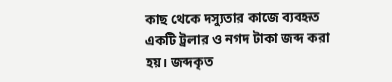কাছ থেকে দস্যুতার কাজে ব্যবহৃত একটি ট্রলার ও নগদ টাকা জব্দ করা হয়। জব্দকৃত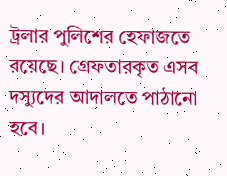ট্রলার পুলিশের হেফাজতে রয়েছে। গ্রেফতারকৃত এসব দস্যুদের আদালতে পাঠানো হবে।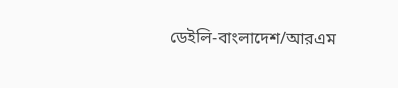ডেইলি-বাংলাদেশ/আরএম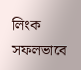লিংক সফলভাবে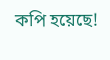কপি হয়েছে!